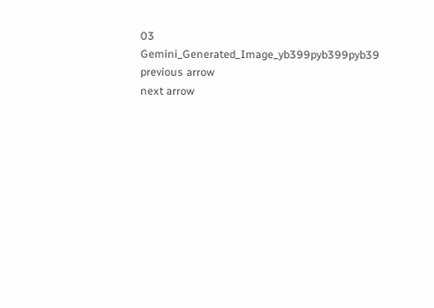03
Gemini_Generated_Image_yb399pyb399pyb39
previous arrow
next arrow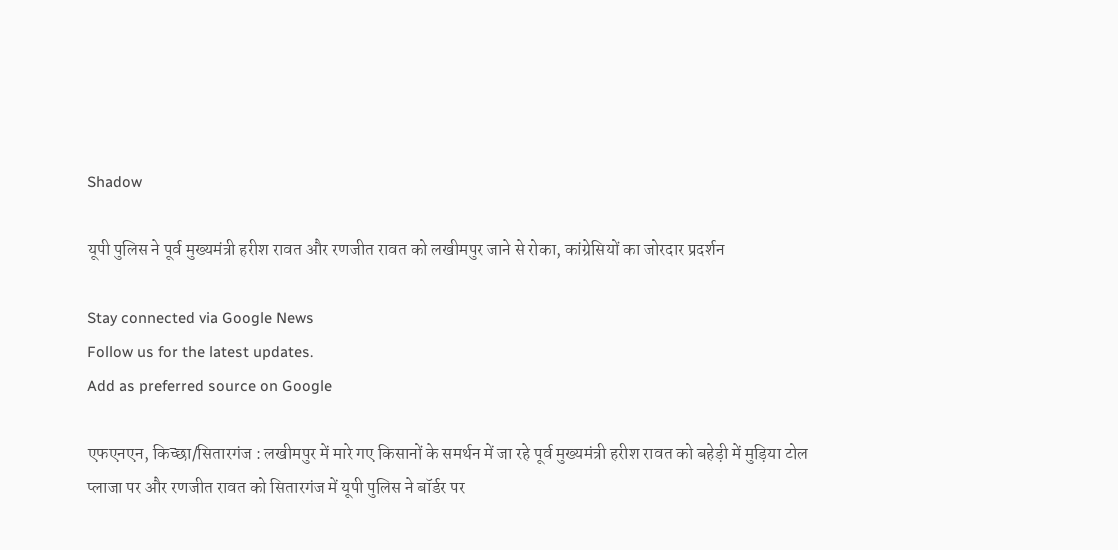Shadow

यूपी पुलिस ने पूर्व मुख्यमंत्री हरीश रावत और रणजीत रावत को लखीमपुर जाने से रोका, कांग्रेसियों का जोरदार प्रदर्शन

Stay connected via Google News
Follow us for the latest updates.
Add as preferred source on Google

एफएनएन, किच्छा/सितारगंज : लखीमपुर में मारे गए किसानों के समर्थन में जा रहे पूर्व मुख्यमंत्री हरीश रावत को बहेड़ी में मुड़िया टोल प्लाजा पर और रणजीत रावत को सितारगंज में यूपी पुलिस ने बॉर्डर पर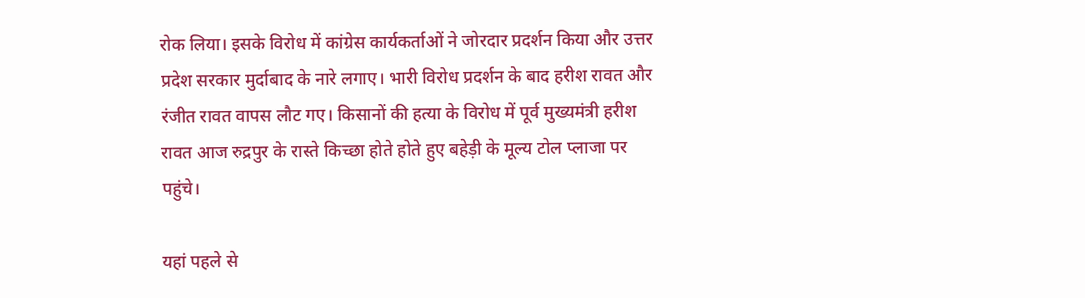रोक लिया। इसके विरोध में कांग्रेस कार्यकर्ताओं ने जोरदार प्रदर्शन किया और उत्तर प्रदेश सरकार मुर्दाबाद के नारे लगाए। भारी विरोध प्रदर्शन के बाद हरीश रावत और रंजीत रावत वापस लौट गए। किसानों की हत्या के विरोध में पूर्व मुख्यमंत्री हरीश रावत आज रुद्रपुर के रास्ते किच्छा होते होते हुए बहेड़ी के मूल्य टोल प्लाजा पर पहुंचे।

यहां पहले से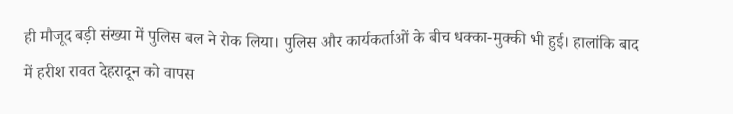ही मौजूद बड़ी संख्या में पुलिस बल ने रोक लिया। पुलिस और कार्यकर्ताओं के बीच धक्का-मुक्की भी हुई। हालांकि बाद में हरीश रावत देहरादून को वापस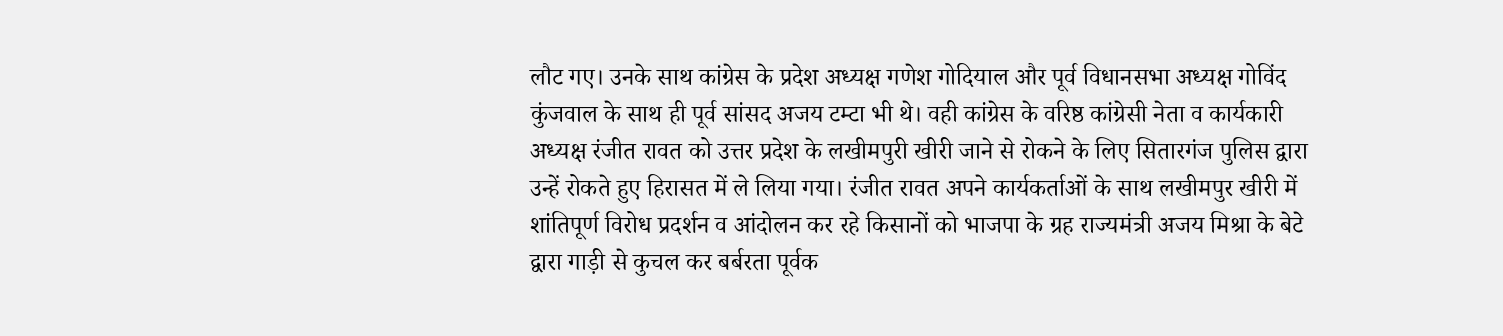लौट गए। उनके साथ कांग्रेस के प्रदेश अध्यक्ष गणेश गोदियाल और पूर्व विधानसभा अध्यक्ष गोविंद कुंजवाल के साथ ही पूर्व सांसद अजय टम्टा भी थे। वही कांग्रेस के वरिष्ठ कांग्रेसी नेता व कार्यकारी अध्यक्ष रंजीत रावत को उत्तर प्रदेश के लखीमपुरी खीरी जाने से रोकने के लिए सितारगंज पुलिस द्वारा उन्हें रोकते हुए हिरासत में ले लिया गया। रंजीत रावत अपने कार्यकर्ताओं के साथ लखीमपुर खीरी में शांतिपूर्ण विरोध प्रदर्शन व आंदोलन कर रहे किसानों को भाजपा के ग्रह राज्यमंत्री अजय मिश्रा के बेटे द्वारा गाड़ी से कुचल कर बर्बरता पूर्वक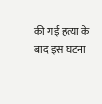की गई हत्या के बाद इस घटना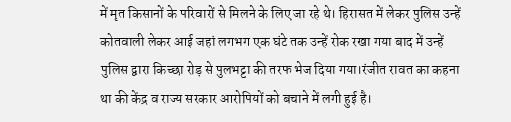में मृत किसानों के परिवारों से मिलने के लिए जा रहे थे। हिरासत में लेकर पुलिस उन्हें कोतवाली लेकर आई जहां लगभग एक घंटे तक उन्हें रोक रखा गया बाद में उन्हें पुलिस द्वारा किच्छा रोड़ से पुलभट्टा की तरफ भेज दिया गया।रंजीत रावत का कहना था की केंद्र व राज्य सरकार आरोपियों को बचाने में लगी हुई है।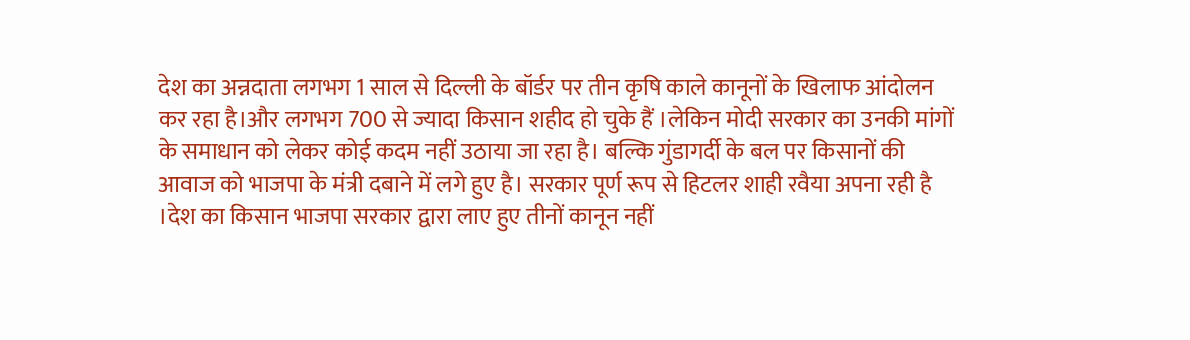देश का अन्नदाता लगभग 1 साल से दिल्ली के बॉर्डर पर तीन कृषि काले कानूनों के खिलाफ आंदोलन कर रहा है।और लगभग 700 से ज्यादा किसान शहीद हो चुके हैं ।लेकिन मोदी सरकार का उनकी मांगों के समाधान को लेकर कोई कदम नहीं उठाया जा रहा है। बल्कि गुंडागर्दी के बल पर किसानों की आवाज को भाजपा के मंत्री दबाने में लगे हुए है। सरकार पूर्ण रूप से हिटलर शाही रवैया अपना रही है ।देश का किसान भाजपा सरकार द्वारा लाए हुए तीनों कानून नहीं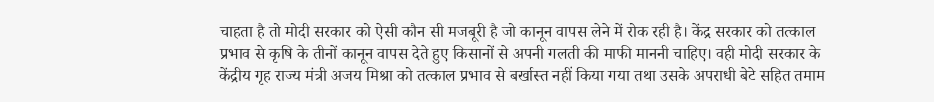चाहता है तो मोदी सरकार को ऐसी कौन सी मजबूरी है जो कानून वापस लेने में रोक रही है। केंद्र सरकार को तत्काल प्रभाव से कृषि के तीनों कानून वापस देते हुए किसानों से अपनी गलती की माफी माननी चाहिए। वही मोदी सरकार के केंद्रीय गृह राज्य मंत्री अजय मिश्रा को तत्काल प्रभाव से बर्खास्त नहीं किया गया तथा उसके अपराधी बेटे सहित तमाम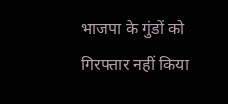भाजपा के गुंडों को गिरफ्तार नहीं किया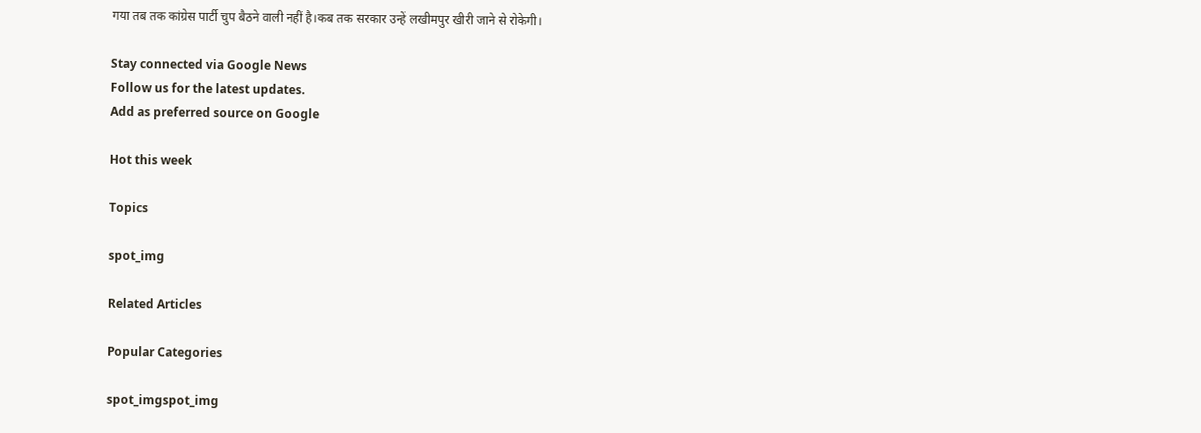गया तब तक कांग्रेस पार्टी चुप बैठने वाली नहीं है।कब तक सरकार उन्हें लखीमपुर खीरी जाने से रोकेगी।

Stay connected via Google News
Follow us for the latest updates.
Add as preferred source on Google

Hot this week

Topics

spot_img

Related Articles

Popular Categories

spot_imgspot_img